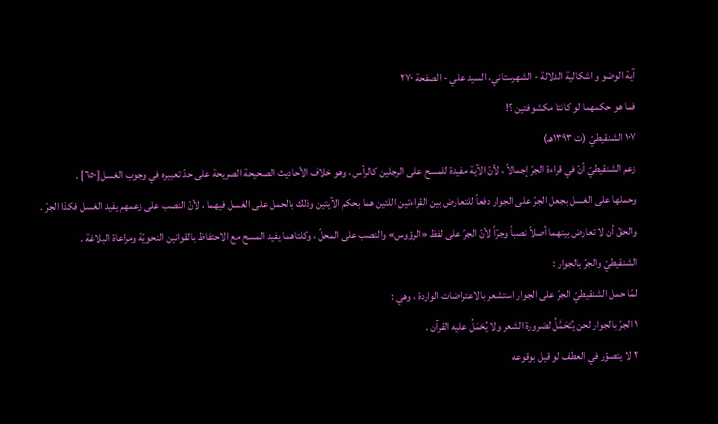آیة الوضو و اشکالیة الدلالة - الشهرستاني، السيد علي - الصفحة ٢٧٠
فما هو حكمهما لو كانتا مكشوفتين ؟!
١٠٧ الشنقيطيّ (ت ١٣٩٣هـ)
زعم الشنقيطيّ أنّ في قراءة الجرّ إجمالاً ، لأنّ الآية مفيدة للمسح على الرجلين كالرأس ، وهو خلاف الأحاديث الصحيحة الصريحة على حدّ تعبيره في وجوب الغسل[٦٥٠] .
وحملها على الغسل بجعل الجرّ على الجوار دفعاً للتعارض بين القراءتين اللتين هما بحكم الآيتين وذلك بالحمل على الغسل فيهما ، لأنّ النصب على زعمهم يفيد الغسل فكذا الجرّ .
والحقّ أن لا تعارض بينهما أصلاً نصباً وجرّاً لأنّ الجرّ على لفظ «الرؤوس» والنصب على المحلّ ، وكلتاهما يفيد المسح مع الاحتفاظ بالقوانين النحويّة ومراعاة البلاغة .
الشنقيطيّ والجرّ بالجوار :
لمّا حمل الشنقيطيّ الجرّ على الجوار استشعر بالاعتراضات الواردة ، وهي :
١ الجرّ بالجوار لحن يُتَحَمَّلُ لضرورة الشعر ولا يُحْمَلُ عليه القرآن .
٢ لا يتصوّر في العطف لو قيل بوقوعه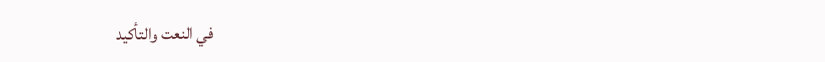في النعت والتأكيد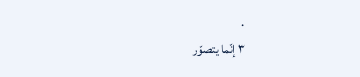.
٣ إنّما يتصوّر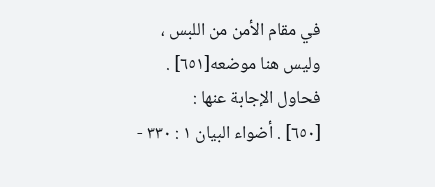في مقام الأمن من اللبس ، وليس هنا موضعه[٦٥١] .
فحاول الإجابة عنها :
[٦٥٠] . أضواء البيان ١ : ٣٣٠ -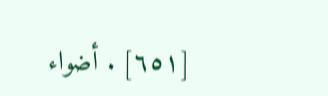[٦٥١] . أضواء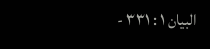البيان ١ : ٣٣١ -